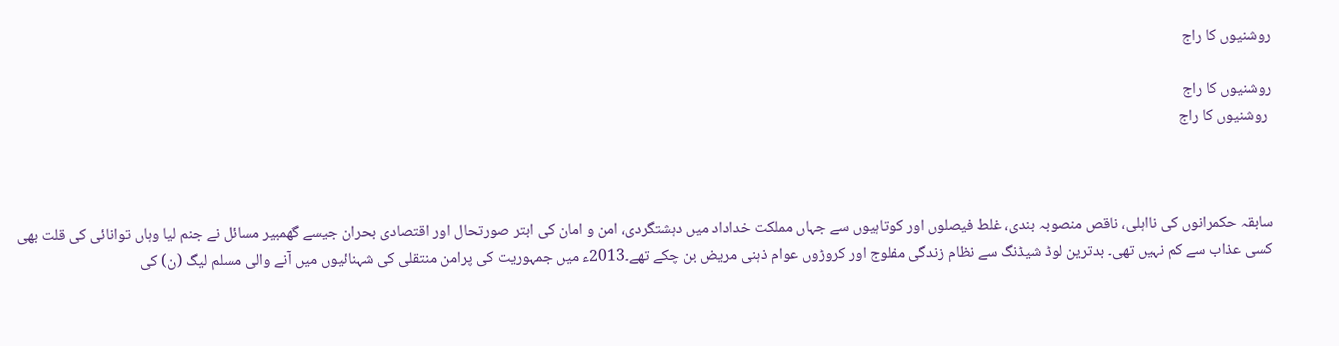روشنیوں کا راج

روشنیوں کا راج
 روشنیوں کا راج



سابقہ حکمرانوں کی نااہلی، ناقص منصوبہ بندی، غلط فیصلوں اور کوتاہیوں سے جہاں مملکت خداداد میں دہشتگردی، امن و امان کی ابتر صورتحال اور اقتصادی بحران جیسے گھمبیر مسائل نے جنم لیا وہاں توانائی کی قلت بھی کسی عذاب سے کم نہیں تھی۔ بدترین لوڈ شیڈنگ سے نظام زندگی مفلوج اور کروڑوں عوام ذہنی مریض بن چکے تھے۔2013ء میں جمہوریت کی پرامن منتقلی کی شہنائیوں میں آنے والی مسلم لیگ (ن) کی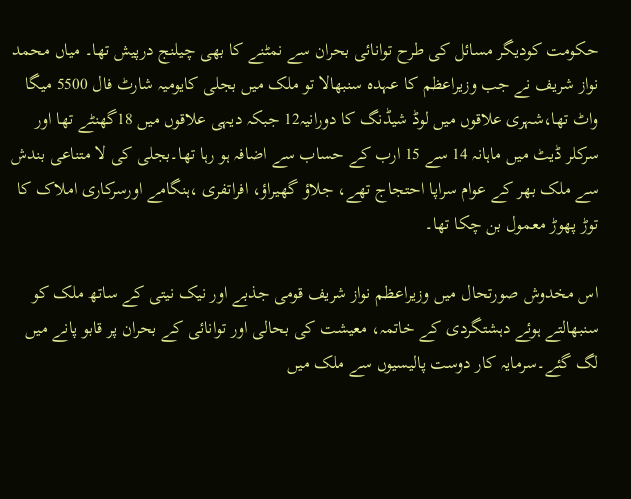حکومت کودیگر مسائل کی طرح توانائی بحران سے نمٹنے کا بھی چیلنج درپیش تھا۔ میاں محمد نواز شریف نے جب وزیراعظم کا عہدہ سنبھالا تو ملک میں بجلی کایومیہ شارٹ فال 5500 میگا واٹ تھا،شہری علاقوں میں لوڈ شیڈنگ کا دورانیہ12 جبکہ دیہی علاقوں میں 18گھنٹے تھا اور سرکلر ڈیٹ میں ماہانہ 14 سے 15 ارب کے حساب سے اضافہ ہو رہا تھا۔بجلی کی لا متناعی بندش سے ملک بھر کے عوام سراپا احتجاج تھے، جلاؤ گھیراؤ، افراتفری ،ہنگامے اورسرکاری املاک کا توڑ پھوڑ معمول بن چکا تھا۔

اس مخدوش صورتحال میں وزیراعظم نواز شریف قومی جذبے اور نیک نیتی کے ساتھ ملک کو سنبھالتے ہوئے دہشتگردی کے خاتمہ، معیشت کی بحالی اور توانائی کے بحران پر قابو پانے میں لگ گئے۔سرمایہ کار دوست پالیسیوں سے ملک میں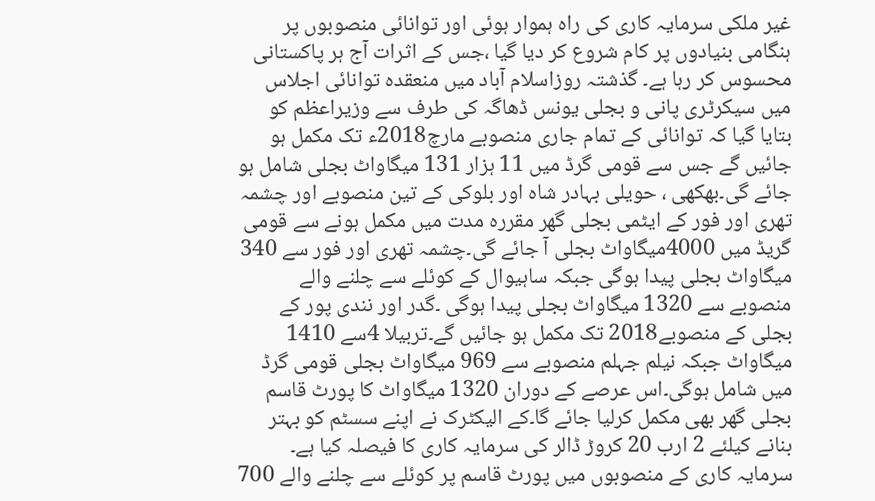غیر ملکی سرمایہ کاری کی راہ ہموار ہوئی اور توانائی منصوبوں پر ہنگامی بنیادوں پر کام شروع کر دیا گیا ،جس کے اثرات آج ہر پاکستانی محسوس کر رہا ہے۔ گذشتہ روزاسلام آباد میں منعقدہ توانائی اجلاس میں سیکرٹری پانی و بجلی یونس ڈھاگہ کی طرف سے وزیراعظم کو بتایا گیا کہ توانائی کے تمام جاری منصوبے مارچ2018ء تک مکمل ہو جائیں گے جس سے قومی گرڈ میں 11 ہزار 131 میگاواٹ بجلی شامل ہو جائے گی۔بھکھی ، حویلی بہادر شاہ اور بلوکی کے تین منصوبے اور چشمہ تھری اور فور کے ایٹمی بجلی گھر مقررہ مدت میں مکمل ہونے سے قومی گریڈ میں 4000میگاواٹ بجلی آ جائے گی۔چشمہ تھری اور فور سے 340 میگاواٹ بجلی پیدا ہوگی جبکہ ساہیوال کے کوئلے سے چلنے والے منصوبے سے 1320 میگاواٹ بجلی پیدا ہوگی ۔گدر اور نندی پور کے بجلی کے منصوبے2018 تک مکمل ہو جائیں گے۔تربیلا 4سے 1410 میگاواٹ جبکہ نیلم جہلم منصوبے سے 969 میگاواٹ بجلی قومی گرڈ میں شامل ہوگی۔اس عرصے کے دوران 1320 میگاواٹ کا پورٹ قاسم بجلی گھر بھی مکمل کرلیا جائے گا۔کے الیکٹرک نے اپنے سسٹم کو بہتر بنانے کیلئے 2 ارب 20 کروڑ ڈالر کی سرمایہ کاری کا فیصلہ کیا ہے۔ سرمایہ کاری کے منصوبوں میں پورٹ قاسم پر کوئلے سے چلنے والے 700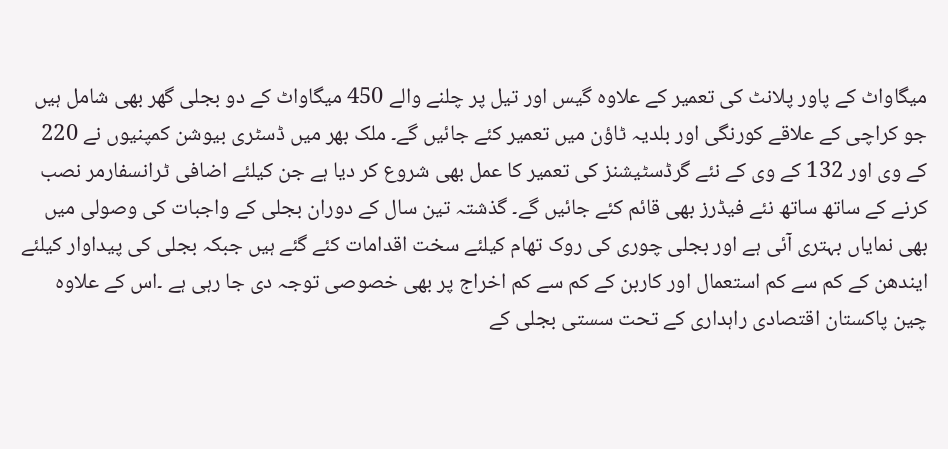میگاواٹ کے پاور پلانٹ کی تعمیر کے علاوہ گیس اور تیل پر چلنے والے 450 میگاواٹ کے دو بجلی گھر بھی شامل ہیں جو کراچی کے علاقے کورنگی اور بلدیہ ٹاؤن میں تعمیر کئے جائیں گے۔ ملک بھر میں ڈسٹری بیوشن کمپنیوں نے 220 کے وی اور 132 کے وی کے نئے گرڈسٹیشنز کی تعمیر کا عمل بھی شروع کر دیا ہے جن کیلئے اضافی ٹرانسفارمر نصب کرنے کے ساتھ ساتھ نئے فیڈرز بھی قائم کئے جائیں گے۔ گذشتہ تین سال کے دوران بجلی کے واجبات کی وصولی میں بھی نمایاں بہتری آئی ہے اور بجلی چوری کی روک تھام کیلئے سخت اقدامات کئے گئے ہیں جبکہ بجلی کی پیداوار کیلئے ایندھن کے کم سے کم استعمال اور کاربن کے کم سے کم اخراج پر بھی خصوصی توجہ دی جا رہی ہے ۔اس کے علاوہ چین پاکستان اقتصادی راہداری کے تحت سستی بجلی کے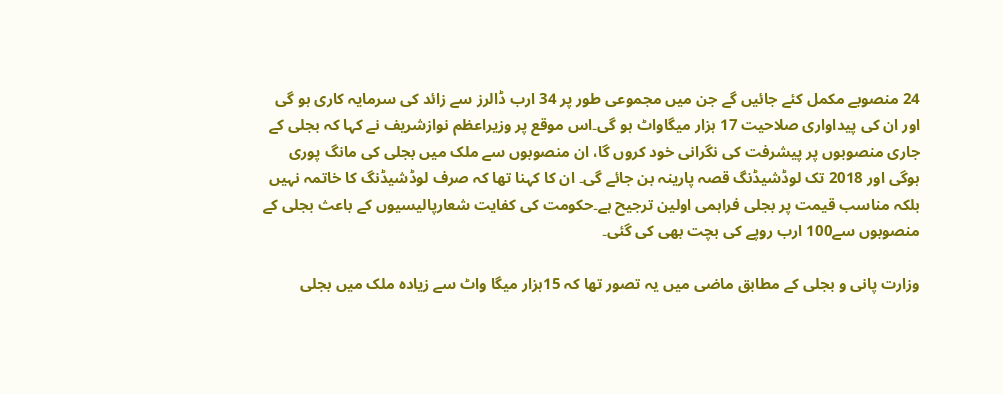24 منصوبے مکمل کئے جائیں گے جن میں مجموعی طور پر 34 ارب ڈالرز سے زائد کی سرمایہ کاری ہو گی اور ان کی پیداواری صلاحیت 17 ہزار میگاواٹ ہو گی۔اس موقع پر وزیراعظم نوازشریف نے کہا کہ بجلی کے جاری منصوبوں پر پیشرفت کی نگرانی خود کروں گا، ان منصوبوں سے ملک میں بجلی کی مانگ پوری ہوگی اور 2018 تک لوڈشیڈنگ قصہ پارینہ بن جائے گی۔ ان کا کہنا تھا کہ صرف لوڈشیڈنگ کا خاتمہ نہیں بلکہ مناسب قیمت پر بجلی فراہمی اولین ترجیح ہے۔حکومت کی کفایت شعارپالیسیوں کے باعث بجلی کے منصوبوں سے100 ارب روپے کی بچت بھی کی گئی۔

وزارت پانی و بجلی کے مطابق ماضی میں یہ تصور تھا کہ 15ہزار میگا واٹ سے زیادہ ملک میں بجلی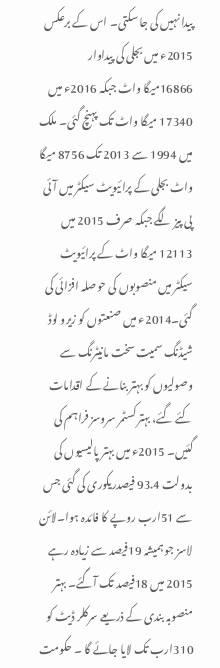پیدا نہیں کی جا سکتی۔ اس کے برعکس 2015ء میں بجلی کی پیداوار 16866میگا واٹ جبکہ 2016ء میں 17340 میگا واٹ تک پہنچ گئی۔ ملک میں 1994 سے 2013 تک 8756 میگا واٹ بجلی کے پرائیویٹ سیکٹر میں آئی پی پیز لگے جبکہ صرف 2015 میں 12113 میگا واٹ کے پرائیویٹ سیکٹر میں منصوبوں کی حوصلہ افزائی کی گئی۔2014ء میں صنعتوں کو زیرو لوڈ شیڈنگ سمیت سخت مانیٹرنگ سے وصولیوں کو بہتر بنانے کے اقدامات کئے گئے، بہتر کسٹمر سروسز فراہم کی گئیں۔ 2015ء میں بہتر پالیسیوں کی بدولت 93.4 فیصدریکوری کی گئی جس سے 51ارب روپے کا فائدہ ہوا۔لائن لاسز جو ہمیشہ 19فیصد سے زیادہ رہے 2015 میں 18فیصد تک آگئے۔ بہتر منصوبہ بندی کے ذریعے سرکلر ڈیٹ کو 310ارب تک لایا جائے گا ۔ حکومت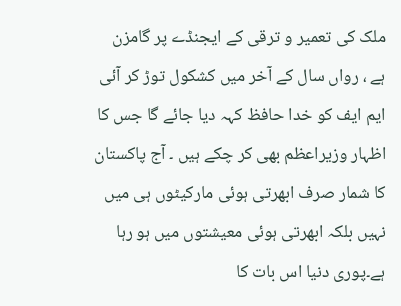ملک کی تعمیر و ترقی کے ایجنڈے پر گامزن ہے ، رواں سال کے آخر میں کشکول توڑ کر آئی ایم ایف کو خدا حافظ کہہ دیا جائے گا جس کا اظہار وزیراعظم بھی کر چکے ہیں ۔ آج پاکستان کا شمار صرف ابھرتی ہوئی مارکیٹوں ہی میں نہیں بلکہ ابھرتی ہوئی معیشتوں میں ہو رہا ہے۔پوری دنیا اس بات کا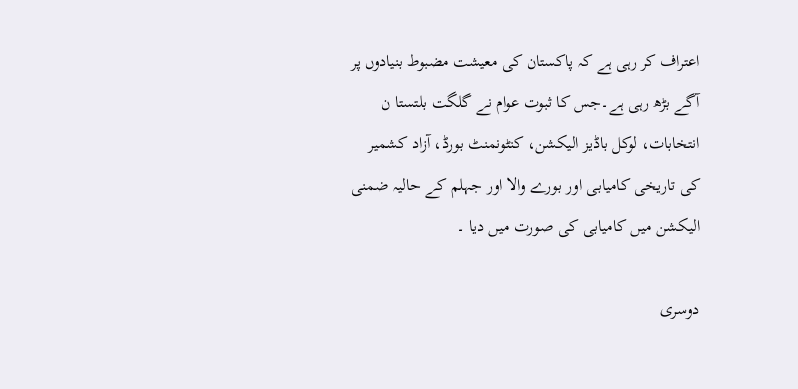اعتراف کر رہی ہے کہ پاکستان کی معیشت مضبوط بنیادوں پر آگے بڑھ رہی ہے۔جس کا ثبوت عوام نے گلگت بلتستا ن انتخابات، لوکل باڈیز الیکشن، کنٹونمنٹ بورڈ، آزاد کشمیر کی تاریخی کامیابی اور بورے والا اور جہلم کے حالیہ ضمنی الیکشن میں کامیابی کی صورت میں دیا ۔

دوسری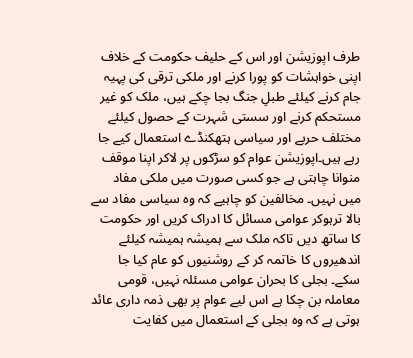طرف اپوزیشن اور اس کے حلیف حکومت کے خلاف اپنی خواہشات کو پورا کرنے اور ملکی ترقی کی پہیہ جام کرنے کیلئے طبلِ جنگ بجا چکے ہیں، ملک کو غیر مستحکم کرنے اور سستی شہرت کے حصول کیلئے مختلف حربے اور سیاسی ہتھکنڈے استعمال کیے جا رہے ہیں۔اپوزیشن عوام کو سڑکوں پر لاکر اپنا موقف منوانا چاہتی ہے جو کسی صورت میں ملکی مفاد میں نہیں۔ مخالفین کو چاہیے کہ وہ سیاسی مفاد سے بالا ترہوکر عوامی مسائل کا ادراک کریں اور حکومت کا ساتھ دیں تاکہ ملک سے ہمیشہ ہمیشہ کیلئے اندھیروں کا خاتمہ کر کے روشنیوں کو عام کیا جا سکے۔ بجلی کا بحران عوامی مسئلہ نہیں، قومی معاملہ بن چکا ہے اس لیے عوام پر بھی ذمہ داری عائد ہوتی ہے کہ وہ بجلی کے استعمال میں کفایت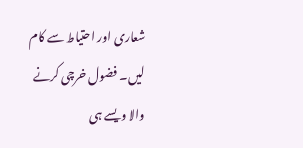شعاری اور احتیاط سے کام لیں۔ فضول خرچی کرنے والا ویسے ہی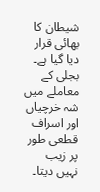شیطان کا بھائی قرار دیا گیا ہے۔ بجلی کے معاملے میں شہ خرچیاں اور اسراف قطعی طور پر زیب نہیں دیتا۔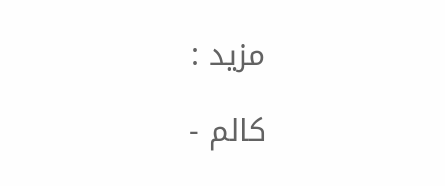مزید :

کالم -